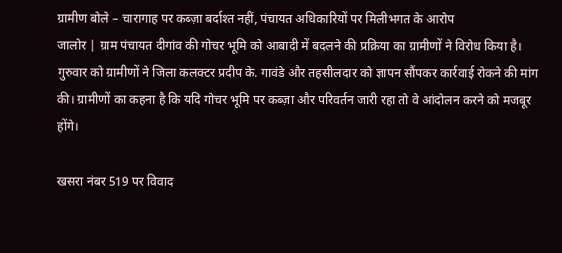ग्रामीण बोले – चारागाह पर कब्ज़ा बर्दाश्त नहीं, पंचायत अधिकारियों पर मिलीभगत के आरोप
जालोर | ग्राम पंचायत दीगांव की गोचर भूमि को आबादी में बदलने की प्रक्रिया का ग्रामीणों ने विरोध किया है। गुरुवार को ग्रामीणों ने जिला कलक्टर प्रदीप के. गावंडे और तहसीलदार को ज्ञापन सौंपकर कार्रवाई रोकने की मांग की। ग्रामीणों का कहना है कि यदि गोचर भूमि पर कब्ज़ा और परिवर्तन जारी रहा तो वे आंदोलन करने को मजबूर होंगे।

खसरा नंबर 519 पर विवाद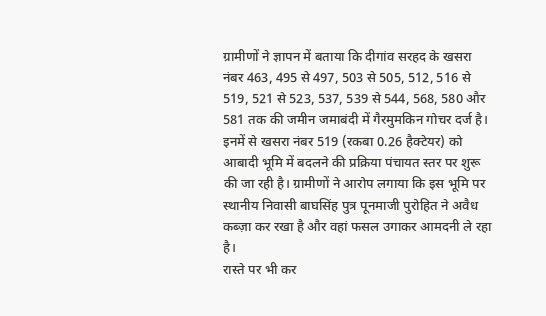ग्रामीणों ने ज्ञापन में बताया कि दीगांव सरहद के खसरा नंबर 463, 495 से 497, 503 से 505, 512, 516 से 519, 521 से 523, 537, 539 से 544, 568, 580 और 581 तक की जमीन जमाबंदी में गैरमुमकिन गोचर दर्ज है। इनमें से खसरा नंबर 519 (रकबा 0.26 हैक्टेयर) को आबादी भूमि में बदलने की प्रक्रिया पंचायत स्तर पर शुरू की जा रही है। ग्रामीणों ने आरोप लगाया कि इस भूमि पर स्थानीय निवासी बाघसिंह पुत्र पूनमाजी पुरोहित ने अवैध कब्ज़ा कर रखा है और वहां फसल उगाकर आमदनी ले रहा है।
रास्ते पर भी कर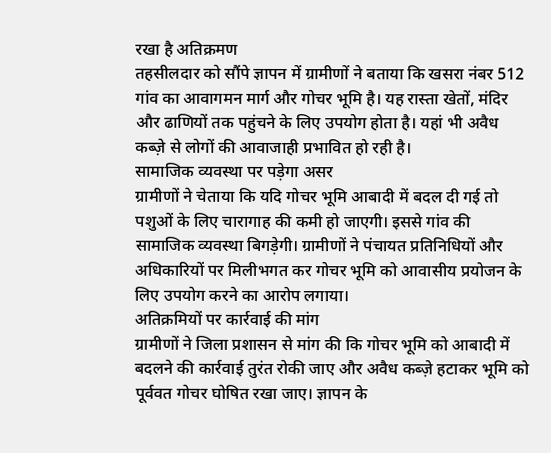रखा है अतिक्रमण
तहसीलदार को सौंपे ज्ञापन में ग्रामीणों ने बताया कि खसरा नंबर 512 गांव का आवागमन मार्ग और गोचर भूमि है। यह रास्ता खेतों, मंदिर और ढाणियों तक पहुंचने के लिए उपयोग होता है। यहां भी अवैध कब्ज़े से लोगों की आवाजाही प्रभावित हो रही है।
सामाजिक व्यवस्था पर पड़ेगा असर
ग्रामीणों ने चेताया कि यदि गोचर भूमि आबादी में बदल दी गई तो पशुओं के लिए चारागाह की कमी हो जाएगी। इससे गांव की सामाजिक व्यवस्था बिगड़ेगी। ग्रामीणों ने पंचायत प्रतिनिधियों और अधिकारियों पर मिलीभगत कर गोचर भूमि को आवासीय प्रयोजन के लिए उपयोग करने का आरोप लगाया।
अतिक्रमियों पर कार्रवाई की मांग
ग्रामीणों ने जिला प्रशासन से मांग की कि गोचर भूमि को आबादी में बदलने की कार्रवाई तुरंत रोकी जाए और अवैध कब्ज़े हटाकर भूमि को पूर्ववत गोचर घोषित रखा जाए। ज्ञापन के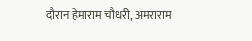दौरान हेमाराम चौधरी, अमराराम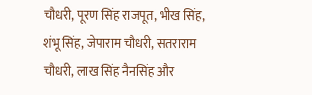चौधरी, पूरण सिंह राजपूत, भीख सिंह, शंभू सिंह, जेपाराम चौधरी, सतराराम चौधरी, लाख सिंह नैनसिंह और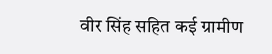वीर सिंह सहित कई ग्रामीण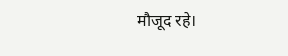मौजूद रहे।